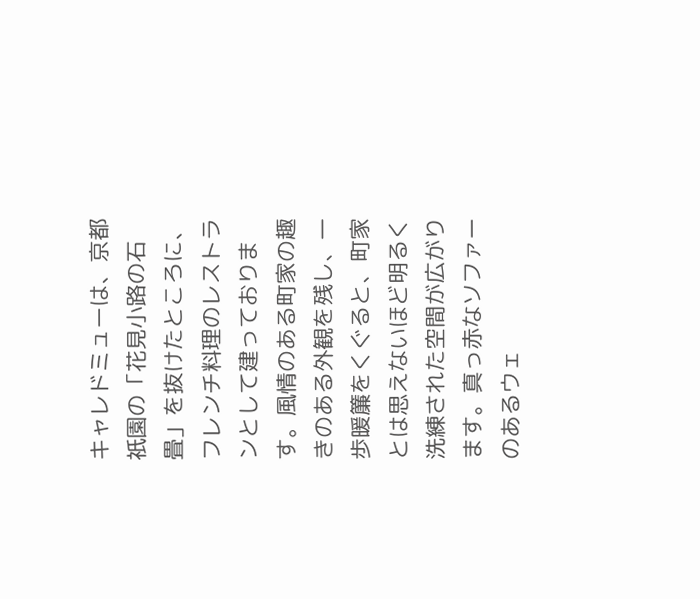キャレドミューは、京都祇園の「花見小路の石畳」を抜けたところに、フレンチ料理のレストランとして建っております。風情のある町家の趣きのある外観を残し、一歩暖簾をくぐると、町家とは思えないほど明るく洗練された空間が広がります。真っ赤なソファーのあるウェ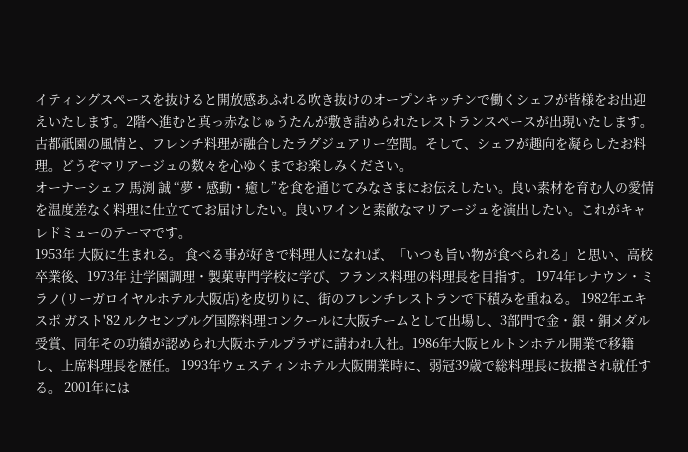イティングスペースを抜けると開放感あふれる吹き抜けのオープンキッチンで働くシェフが皆様をお出迎えいたします。2階へ進むと真っ赤なじゅうたんが敷き詰められたレストランスペースが出現いたします。
古都祇園の風情と、フレンチ料理が融合したラグジュアリー空間。そして、シェフが趣向を凝らしたお料理。どうぞマリアージュの数々を心ゆくまでお楽しみください。
オーナーシェフ 馬渕 誠 “夢・感動・癒し”を食を通じてみなさまにお伝えしたい。良い素材を育む人の愛情を温度差なく料理に仕立ててお届けしたい。良いワインと素敵なマリアージュを演出したい。これがキャレドミューのテーマです。
1953年 大阪に生まれる。 食べる事が好きで料理人になれば、「いつも旨い物が食べられる」と思い、高校卒業後、1973年 辻学園調理・製菓専門学校に学び、フランス料理の料理長を目指す。 1974年レナウン・ミラノ(リーガロイヤルホテル大阪店)を皮切りに、街のフレンチレストランで下積みを重ねる。 1982年エキスポ ガスト'82 ルクセンブルグ国際料理コンクールに大阪チームとして出場し、3部門で金・銀・銅メダル受賞、同年その功績が認められ大阪ホテルプラザに請われ入社。1986年大阪ヒルトンホテル開業で移籍し、上席料理長を歴任。 1993年ウェスティンホテル大阪開業時に、弱冠39歳で総料理長に抜擢され就任する。 2001年には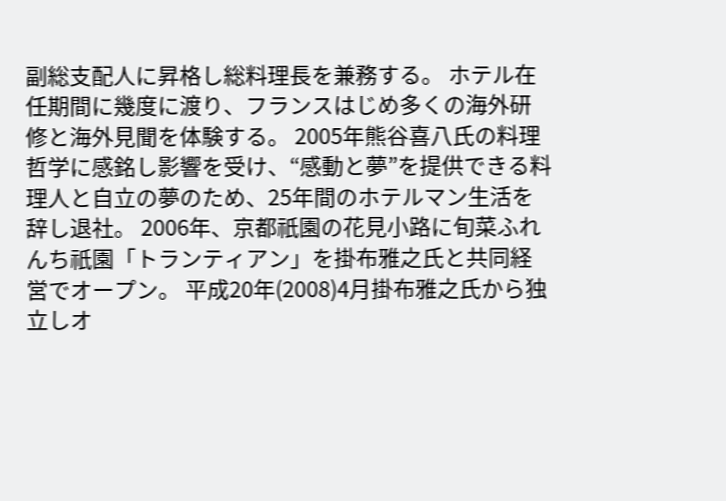副総支配人に昇格し総料理長を兼務する。 ホテル在任期間に幾度に渡り、フランスはじめ多くの海外研修と海外見聞を体験する。 2005年熊谷喜八氏の料理哲学に感銘し影響を受け、“感動と夢”を提供できる料理人と自立の夢のため、25年間のホテルマン生活を辞し退社。 2006年、京都祇園の花見小路に旬菜ふれんち祇園「トランティアン」を掛布雅之氏と共同経営でオープン。 平成20年(2008)4月掛布雅之氏から独立しオ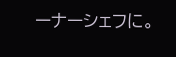ーナーシェフに。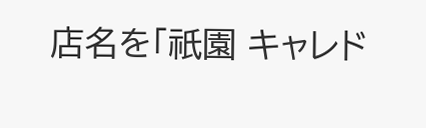店名を「祇園 キャレド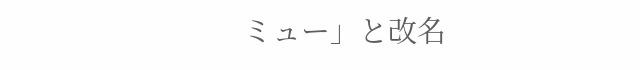ミュー」と改名